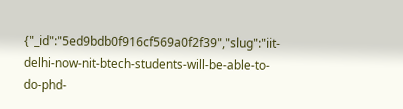{"_id":"5ed9bdb0f916cf569a0f2f39","slug":"iit-delhi-now-nit-btech-students-will-be-able-to-do-phd-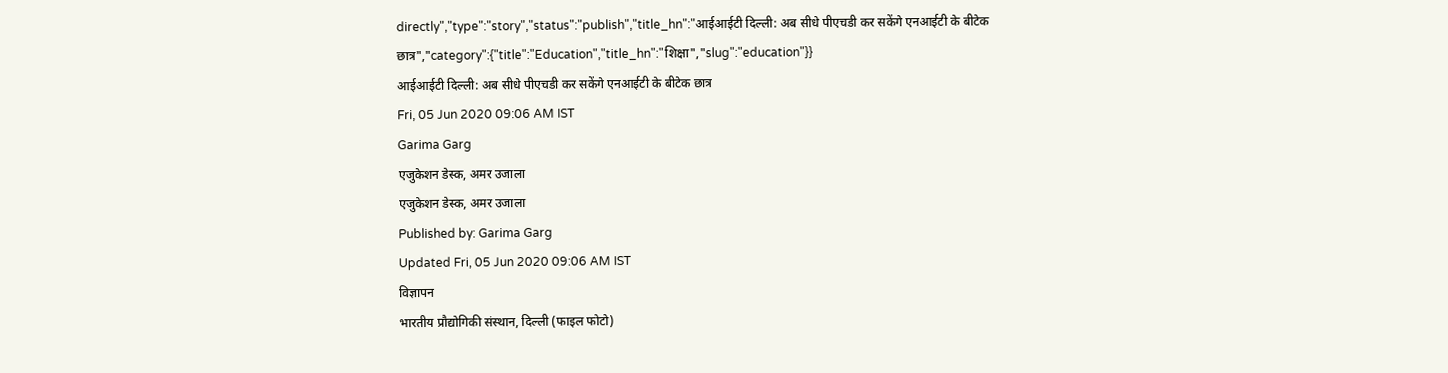directly","type":"story","status":"publish","title_hn":"आईआईटी दिल्ली: अब सीधे पीएचडी कर सकेंगे एनआईटी के बीटेक छात्र","category":{"title":"Education","title_hn":"शिक्षा","slug":"education"}}
आईआईटी दिल्ली: अब सीधे पीएचडी कर सकेंगे एनआईटी के बीटेक छात्र
Fri, 05 Jun 2020 09:06 AM IST
Garima Garg
एजुकेशन डेस्क, अमर उजाला
एजुकेशन डेस्क, अमर उजाला
Published by: Garima Garg
Updated Fri, 05 Jun 2020 09:06 AM IST
विज्ञापन
भारतीय प्रौद्योगिकी संस्थान, दिल्ली (फाइल फोटो)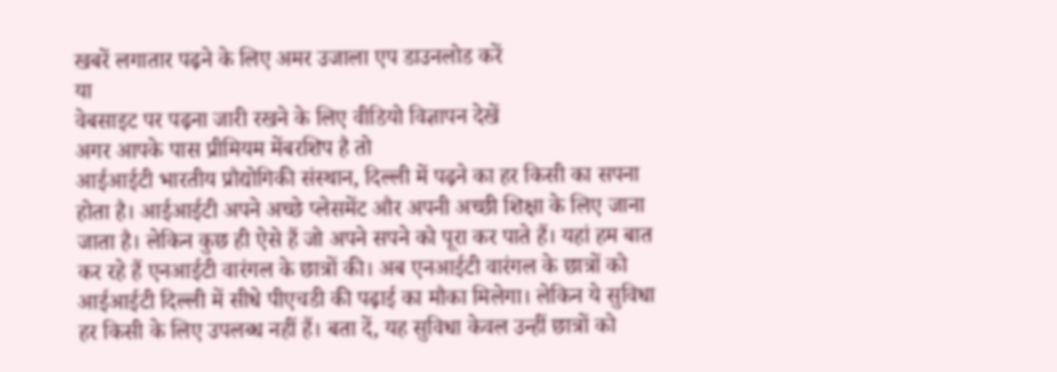खबरें लगातार पढ़ने के लिए अमर उजाला एप डाउनलोड करें
या
वेबसाइट पर पढ़ना जारी रखने के लिए वीडियो विज्ञापन देखें
अगर आपके पास प्रीमियम मेंबरशिप है तो
आईआईटी भारतीय प्रौद्योगिकी संस्थान, दिल्ली में पढ़ने का हर किसी का सपना होता है। आईआईटी अपने अच्छे प्लेसमेंट और अपनी अच्छी शिक्षा के लिए जाना जाता है। लेकिन कुछ ही ऐसे हैं जो अपने सपने को पूरा कर पाते हैं। यहां हम बात कर रहे हैं एनआईटी वारंगल के छात्रों की। अब एनआईटी वारंगल के छात्रों को आईआईटी दिल्ली में सीधे पीएचडी की पढ़ाई का मौका मिलेगा। लेकिन ये सुविधा हर किसी के लिए उपलब्ध नहीं हैं। बता दें, यह सुविधा केवल उन्हीं छात्रों को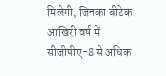मिलेगी, जिनका बीटेक आखिरी वर्ष में सीजीपीए-8 से अधिक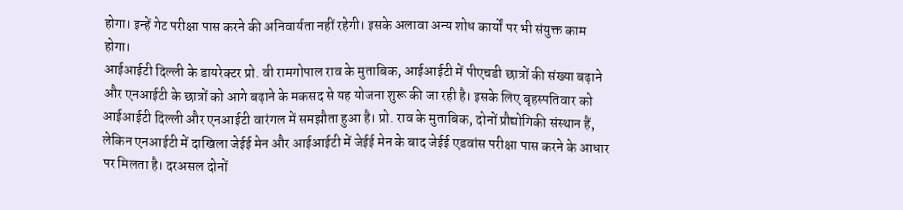होगा। इन्हें गेट परीक्षा पास करने की अनिवार्यता नहीं रहेगी। इसके अलावा अन्य शोध कार्यों पर भी संयुक्त काम होगा।
आईआईटी दिल्ली के डायरेक्टर प्रो. वी रामगोपाल राव के मुताबिक, आईआईटी में पीएचडी छात्रों की संख्या बढ़ाने और एनआईटी के छात्रों को आगे बढ़ाने के मकसद से यह योजना शुरू की जा रही है। इसके लिए बृहस्पतिवार को आईआईटी दिल्ली और एनआईटी वारंगल में समझौता हुआ है। प्रो. राव के मुताबिक, दोनों प्रौद्योगिकी संस्थान हैं, लेकिन एनआईटी में दाखिला जेईई मेन और आईआईटी में जेईई मेन के बाद जेईई एडवांस परीक्षा पास करने के आधार पर मिलता है। दरअसल दोनों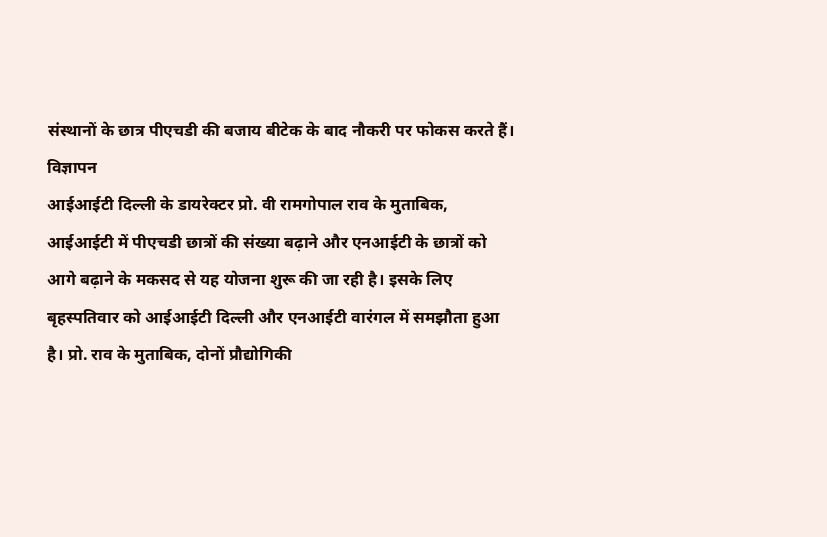संस्थानों के छात्र पीएचडी की बजाय बीटेक के बाद नौकरी पर फोकस करते हैं।
विज्ञापन
आईआईटी दिल्ली के डायरेक्टर प्रो. वी रामगोपाल राव के मुताबिक, आईआईटी में पीएचडी छात्रों की संख्या बढ़ाने और एनआईटी के छात्रों को आगे बढ़ाने के मकसद से यह योजना शुरू की जा रही है। इसके लिए बृहस्पतिवार को आईआईटी दिल्ली और एनआईटी वारंगल में समझौता हुआ है। प्रो. राव के मुताबिक, दोनों प्रौद्योगिकी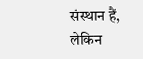संस्थान हैं, लेकिन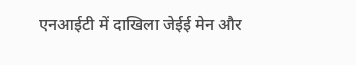एनआईटी में दाखिला जेईई मेन और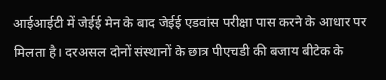आईआईटी में जेईई मेन के बाद जेईई एडवांस परीक्षा पास करने के आधार पर मिलता है। दरअसल दोनों संस्थानों के छात्र पीएचडी की बजाय बीटेक के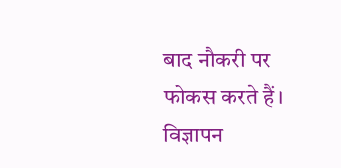बाद नौकरी पर फोकस करते हैं।
विज्ञापन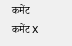कमेंट
कमेंट X